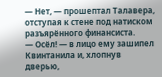— Нет, — прошептал Талавера, отступая к стене под натиском разъярённого финансиста.
— Осёл! — в лицо ему зашипел Квинтанила и, хлопнув дверью,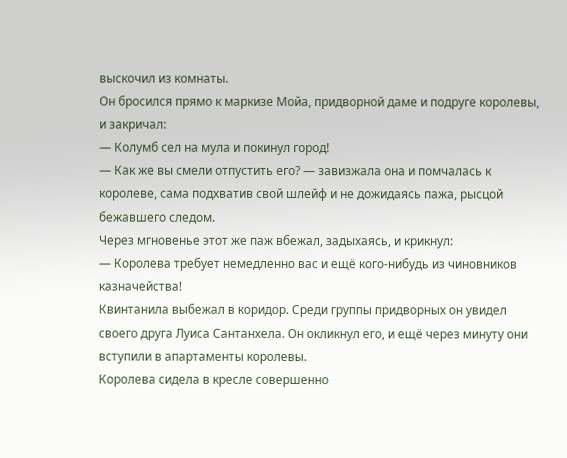выскочил из комнаты.
Он бросился прямо к маркизе Мойа, придворной даме и подруге королевы, и закричал:
— Колумб сел на мула и покинул город!
— Как же вы смели отпустить его? — завизжала она и помчалась к королеве, сама подхватив свой шлейф и не дожидаясь пажа, рысцой бежавшего следом.
Через мгновенье этот же паж вбежал, задыхаясь, и крикнул:
— Королева требует немедленно вас и ещё кого-нибудь из чиновников казначейства!
Квинтанила выбежал в коридор. Среди группы придворных он увидел своего друга Луиса Сантанхела. Он окликнул его, и ещё через минуту они вступили в апартаменты королевы.
Королева сидела в кресле совершенно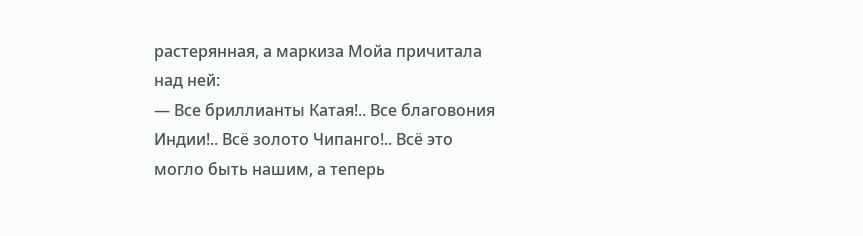растерянная, а маркиза Мойа причитала над ней:
— Все бриллианты Катая!.. Все благовония Индии!.. Всё золото Чипанго!.. Всё это могло быть нашим, а теперь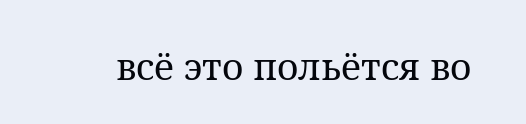всё это польётся во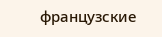французские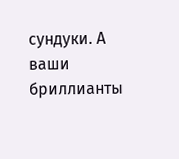сундуки. А ваши бриллианты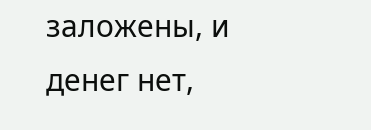заложены, и денег нет,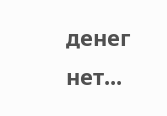денег нет...